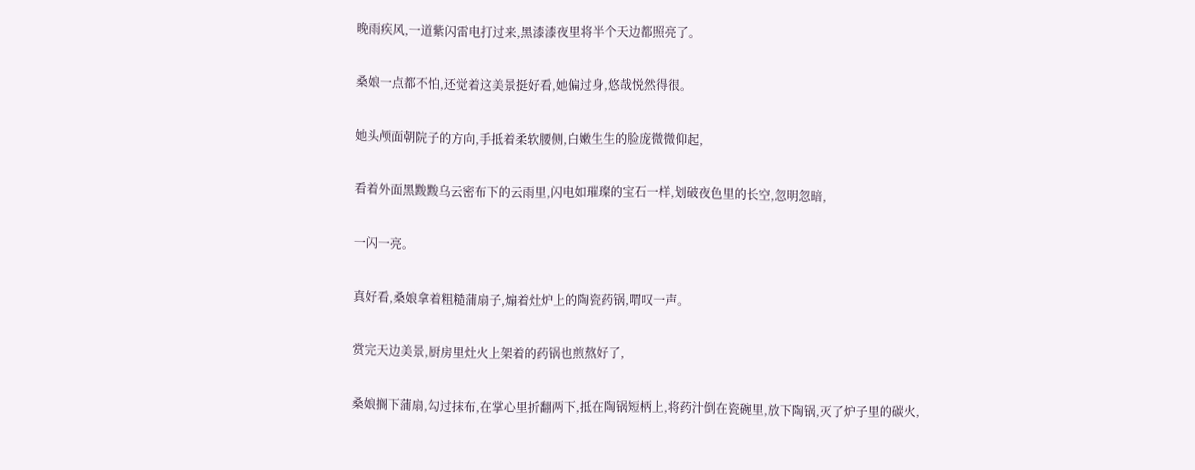晚雨疾风,一道紫闪雷电打过来,黑漆漆夜里将半个天边都照亮了。

桑娘一点都不怕,还觉着这美景挺好看,她偏过身,悠哉悦然得很。

她头颅面朝院子的方向,手抵着柔软腰侧,白嫩生生的脸庞微微仰起,

看着外面黑黢黢乌云密布下的云雨里,闪电如璀璨的宝石一样,划破夜色里的长空,忽明忽暗,

一闪一亮。

真好看,桑娘拿着粗糙蒲扇子,煽着灶炉上的陶瓷药锅,喟叹一声。

赏完天边美景,厨房里灶火上架着的药锅也煎熬好了,

桑娘搁下蒲扇,勾过抹布,在掌心里折翻两下,抵在陶锅短柄上,将药汁倒在瓷碗里,放下陶锅,灭了炉子里的碳火,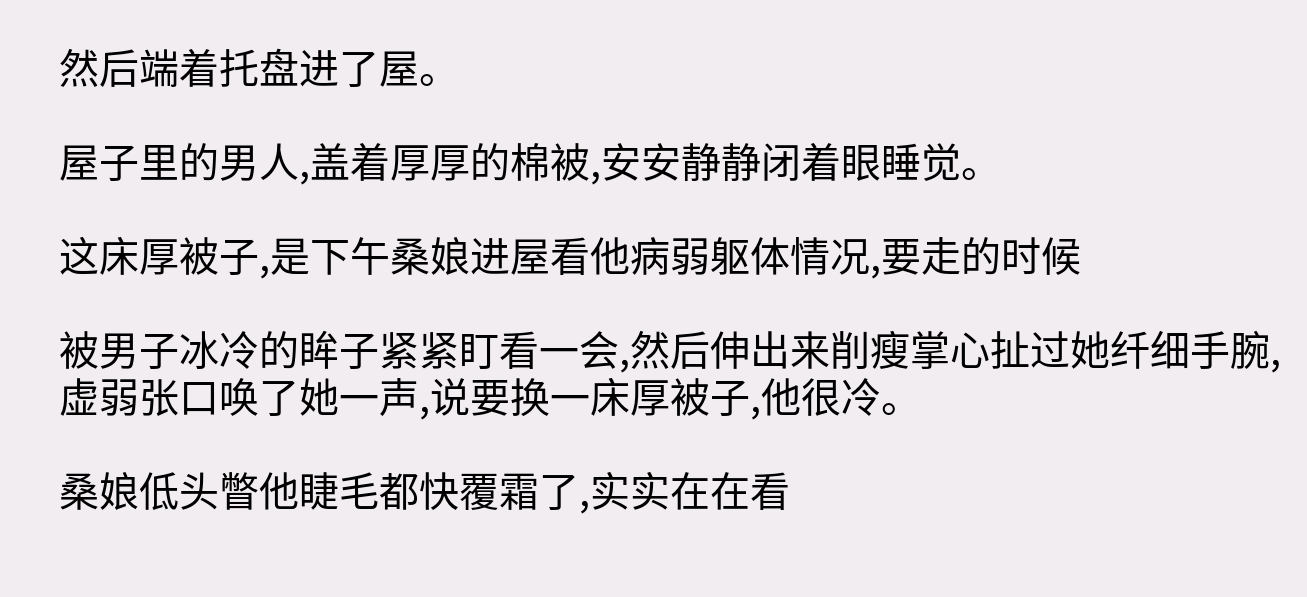然后端着托盘进了屋。

屋子里的男人,盖着厚厚的棉被,安安静静闭着眼睡觉。

这床厚被子,是下午桑娘进屋看他病弱躯体情况,要走的时候

被男子冰冷的眸子紧紧盯看一会,然后伸出来削瘦掌心扯过她纤细手腕,虚弱张口唤了她一声,说要换一床厚被子,他很冷。

桑娘低头瞥他睫毛都快覆霜了,实实在在看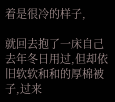着是很冷的样子,

就回去抱了一床自己去年冬日用过,但却依旧软软和和的厚棉被子,过来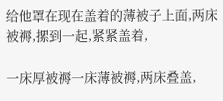给他罩在现在盖着的薄被子上面,两床被褥,摞到一起,紧紧盖着,

一床厚被褥一床薄被褥,两床叠盖,